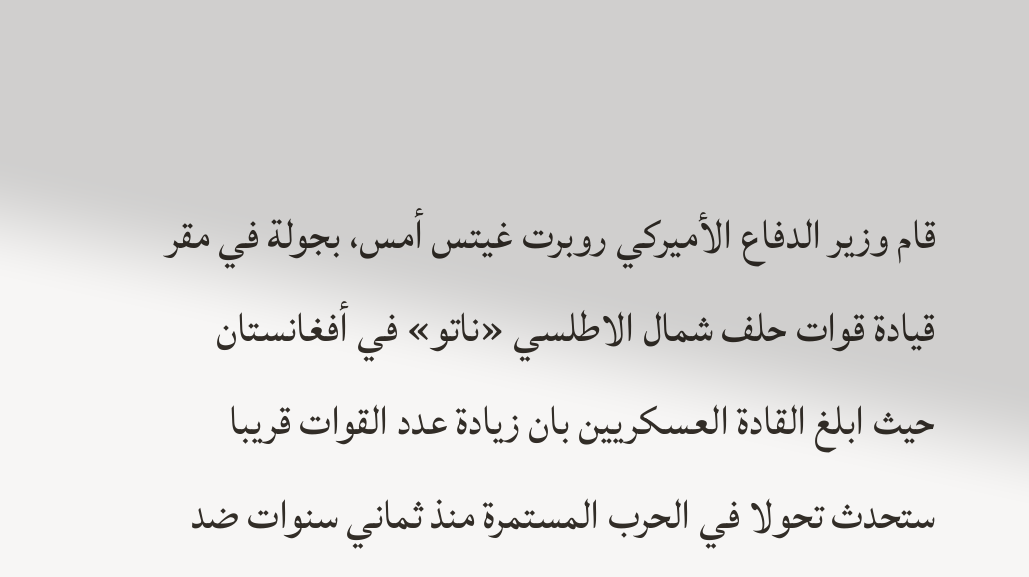قام وزير الدفاع الأميركي روبرت غيتس أمس، بجولة في مقر قيادة قوات حلف شمال الاطلسي «ناتو» في أفغانستان حيث ابلغ القادة العسكريين بان زيادة عدد القوات قريبا ستحدث تحولا في الحرب المستمرة منذ ثماني سنوات ضد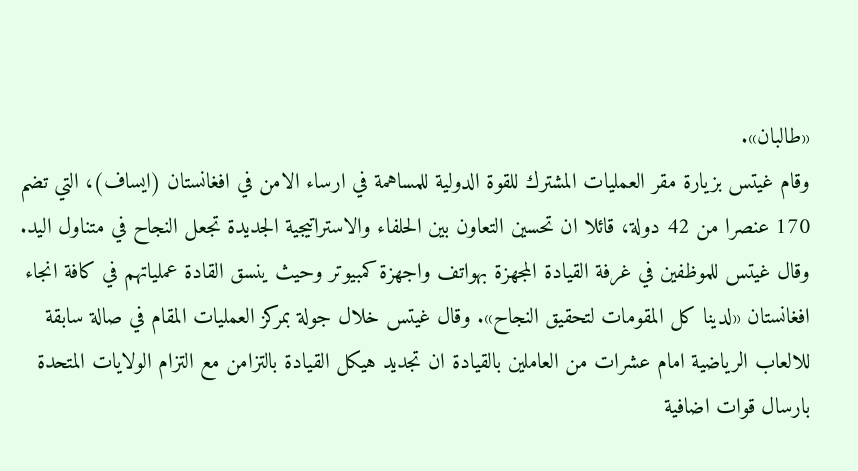«طالبان».
وقام غيتس بزيارة مقر العمليات المشترك للقوة الدولية للمساهمة في ارساء الامن في افغانستان (ايساف)، التي تضم 170 عنصرا من 42 دولة، قائلا ان تحسين التعاون بين الحلفاء والاستراتيجية الجديدة تجعل النجاح في متناول اليد.
وقال غيتس للموظفين في غرفة القيادة المجهزة بهواتف واجهزة كمبيوتر وحيث ينسق القادة عملياتهم في كافة انجاء افغانستان «لدينا كل المقومات لتحقيق النجاح». وقال غيتس خلال جولة بمركز العمليات المقام في صالة سابقة للالعاب الرياضية امام عشرات من العاملين بالقيادة ان تجديد هيكل القيادة بالتزامن مع التزام الولايات المتحدة بارسال قوات اضافية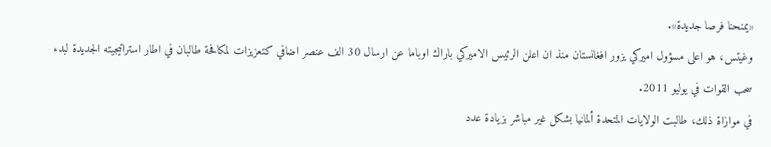«يمنحنا فرصا جديدة».
وغيتس، هو اعلى مسؤول اميركي يزور افغانستان منذ ان اعلن الرئيس الاميركي باراك اوباما عن ارسال 30 الف عنصر اضافي كتعزيزات لمكافحة طالبان في اطار استراتيجيته الجديدة لبدء سحب القوات في يوليو 2011.
في موازاة ذلك، طالبت الولايات المتحدة ألمانيا بشكل غير مباشر بزيادة عدد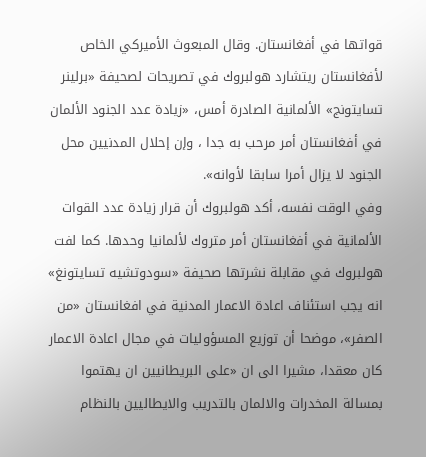قواتها في أفغانستان. وقال المبعوث الأميركي الخاص لأفغانستان ريتشارد هولبروك في تصريحات لصحيفة «برلينر تسايتونج» الألمانية الصادرة أمس، «زيادة عدد الجنود الألمان في أفغانستان أمر مرحب به جدا ، وإن إحلال المدنيين محل الجنود لا يزال أمرا سابقا لأوانه».
وفي الوقت نفسه، أكد هولبروك أن قرار زيادة عدد القوات الألمانية في أفغانستان أمر متروك لألمانيا وحدها. كما لفت هولبروك في مقابلة نشرتها صحيفة «سودوتشيه تسايتونغ» انه يجب استئناف اعادة الاعمار المدنية في افغانستان «من الصفر»، موضحا أن توزيع المسؤوليات في مجال اعادة الاعمار كان معقدا، مشيرا الى ان «على البريطانيين ان يهتموا بمسالة المخدرات والالمان بالتدريب والايطاليين بالنظام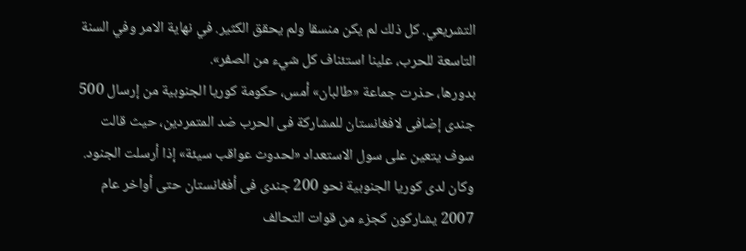التشريعي. كل ذلك لم يكن منسقا ولم يحقق الكثير. في نهاية الامر وفي السنة التاسعة للحرب، علينا استئناف كل شيء من الصفر».
بدورها، حذرت جماعة «طالبان» أمس، حكومة كوريا الجنوبية من إرسال 500 جندى إضافى لافغانستان للمشاركة فى الحرب ضد المتمردين، حيث قالت سوف يتعين على سول الاستعداد «لحدوث عواقب سيئة» إذا أرسلت الجنود. وكان لدى كوريا الجنوبية نحو 200 جندى فى أفغانستان حتى أواخر عام 2007 يشاركون كجزء من قوات التحالف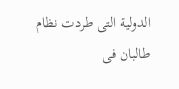الدولية التى طردت نظام طالبان فى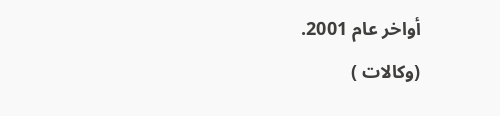أواخر عام 2001.
(وكالات )